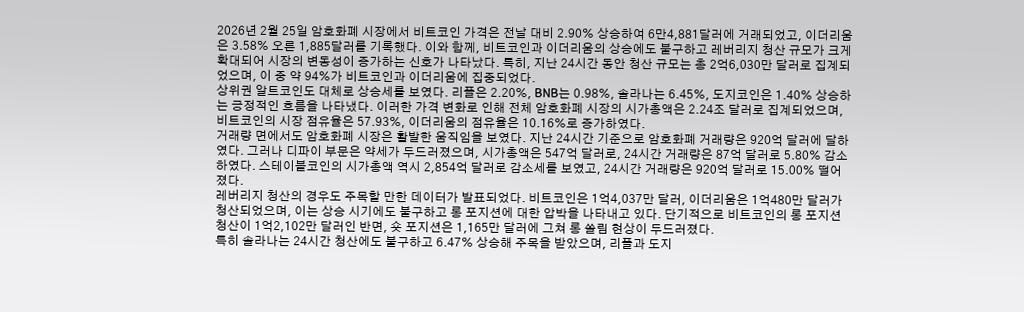2026년 2월 25일 암호화폐 시장에서 비트코인 가격은 전날 대비 2.90% 상승하여 6만4,881달러에 거래되었고, 이더리움은 3.58% 오른 1,885달러를 기록했다. 이와 함께, 비트코인과 이더리움의 상승에도 불구하고 레버리지 청산 규모가 크게 확대되어 시장의 변동성이 증가하는 신호가 나타났다. 특히, 지난 24시간 동안 청산 규모는 총 2억6,030만 달러로 집계되었으며, 이 중 약 94%가 비트코인과 이더리움에 집중되었다.
상위권 알트코인도 대체로 상승세를 보였다. 리플은 2.20%, BNB는 0.98%, 솔라나는 6.45%, 도지코인은 1.40% 상승하는 긍정적인 흐름을 나타냈다. 이러한 가격 변화로 인해 전체 암호화폐 시장의 시가총액은 2.24조 달러로 집계되었으며, 비트코인의 시장 점유율은 57.93%, 이더리움의 점유율은 10.16%로 증가하였다.
거래량 면에서도 암호화폐 시장은 활발한 움직임을 보였다. 지난 24시간 기준으로 암호화폐 거래량은 920억 달러에 달하였다. 그러나 디파이 부문은 약세가 두드러졌으며, 시가총액은 547억 달러로, 24시간 거래량은 87억 달러로 5.80% 감소하였다. 스테이블코인의 시가총액 역시 2,854억 달러로 감소세를 보였고, 24시간 거래량은 920억 달러로 15.00% 떨어졌다.
레버리지 청산의 경우도 주목할 만한 데이터가 발표되었다. 비트코인은 1억4,037만 달러, 이더리움은 1억480만 달러가 청산되었으며, 이는 상승 시기에도 불구하고 롱 포지션에 대한 압박을 나타내고 있다. 단기적으로 비트코인의 롱 포지션 청산이 1억2,102만 달러인 반면, 숏 포지션은 1,165만 달러에 그쳐 롱 쏠림 현상이 두드러졌다.
특히 솔라나는 24시간 청산에도 불구하고 6.47% 상승해 주목을 받았으며, 리플과 도지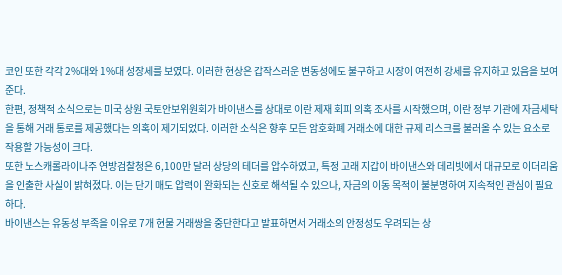코인 또한 각각 2%대와 1%대 성장세를 보였다. 이러한 현상은 갑작스러운 변동성에도 불구하고 시장이 여전히 강세를 유지하고 있음을 보여준다.
한편, 정책적 소식으로는 미국 상원 국토안보위원회가 바이낸스를 상대로 이란 제재 회피 의혹 조사를 시작했으며, 이란 정부 기관에 자금세탁을 통해 거래 통로를 제공했다는 의혹이 제기되었다. 이러한 소식은 향후 모든 암호화폐 거래소에 대한 규제 리스크를 불러올 수 있는 요소로 작용할 가능성이 크다.
또한 노스캐롤라이나주 연방검찰청은 6,100만 달러 상당의 테더를 압수하였고, 특정 고래 지갑이 바이낸스와 데리빗에서 대규모로 이더리움을 인출한 사실이 밝혀졌다. 이는 단기 매도 압력이 완화되는 신호로 해석될 수 있으나, 자금의 이동 목적이 불분명하여 지속적인 관심이 필요하다.
바이낸스는 유동성 부족을 이유로 7개 현물 거래쌍을 중단한다고 발표하면서 거래소의 안정성도 우려되는 상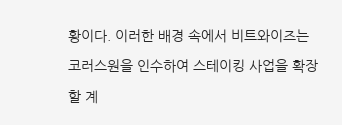황이다. 이러한 배경 속에서 비트와이즈는 코러스원을 인수하여 스테이킹 사업을 확장할 계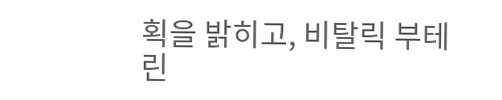획을 밝히고, 비탈릭 부테린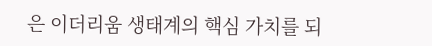은 이더리움 생태계의 핵심 가치를 되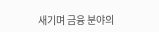새기며 금융 분야의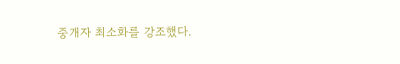중개자 최소화를 강조했다.